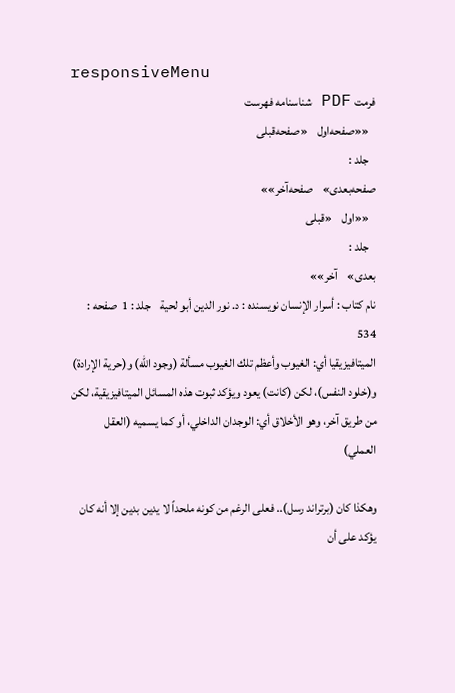responsiveMenu
فرمت PDF شناسنامه فهرست
   ««صفحه‌اول    «صفحه‌قبلی
   جلد :
صفحه‌بعدی»    صفحه‌آخر»»
   ««اول    «قبلی
   جلد :
بعدی»    آخر»»
نام کتاب : أسرار الإنسان نویسنده : د. نور الدين أبو لحية    جلد : 1  صفحه : 534
الميتافيزيقيا أي: الغيوب وأعظم تلك الغيوب مسألة (وجود الله) و(حرية الإرادة) و(خلود النفس)، لكن (كانت) يعود ويؤكد ثبوت هذه المسائل الميتافيزيقية، لكن من طريق آخر، وهو الأخلاق أي: الوجدان الداخلي، أو كما يسميه (العقل العملي)

وهكذا كان (برتراند رسل).. فعلى الرغم من كونه ملحداً لا يدين بدين إلا أنه كان يؤكد على أن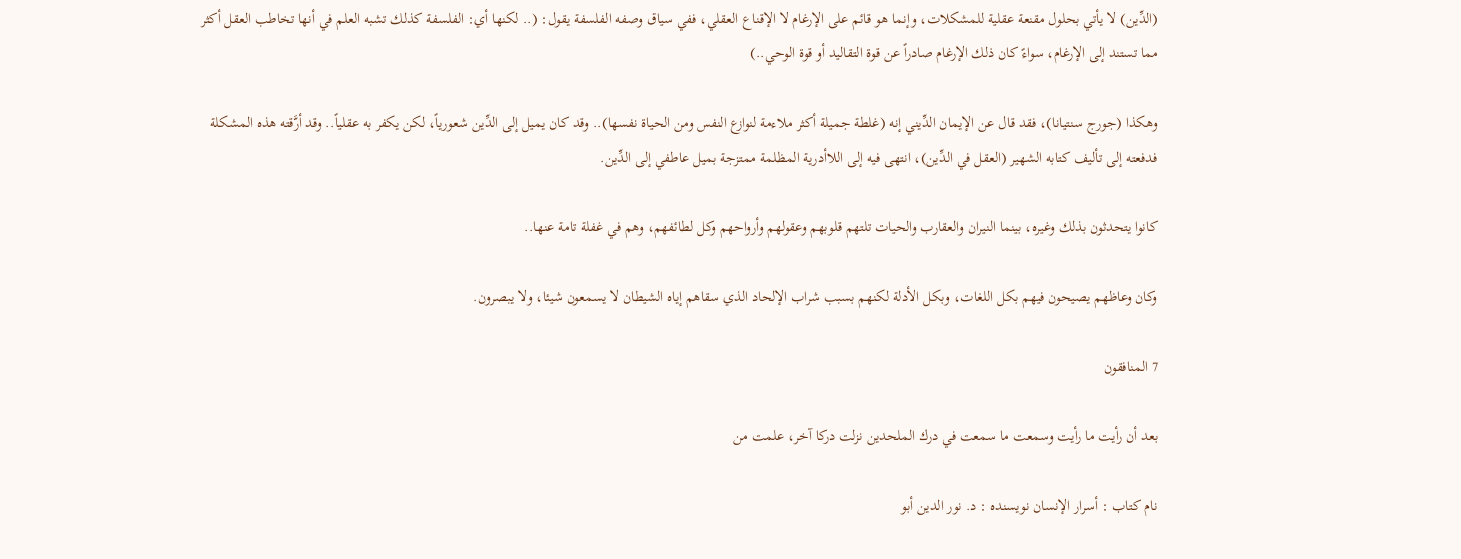(الدِّين) لا يأتي بحلول مقنعة عقلية للمشكلات، وإنما هو قائم على الإرغام لا الإقناع العقلي، ففي سياق وصفه الفلسفة يقول: (.. لكنها أي: الفلسفة كذلك تشبه العلم في أنها تخاطب العقل أكثر مما تستند إلى الإرغام، سواءً كان ذلك الإرغام صادراً عن قوة التقاليد أو قوة الوحي..)

وهكذا (جورج سنتيانا)، فقد قال عن الإيمان الدِّيني إنه (غلطة جميلة أكثر ملاءمة لنوازع النفس ومن الحياة نفسها).. وقد كان يميل إلى الدِّين شعورياً، لكن يكفر به عقلياً.. وقد أرَّقته هذه المشكلة فدفعته إلى تأليف كتابه الشهير (العقل في الدِّين)، انتهى فيه إلى اللاأدرية المظلمة ممتزجة بميل عاطفي إلى الدِّين.

كانوا يتحدثون بذلك وغيره، بينما النيران والعقارب والحيات تلتهم قلوبهم وعقولهم وأرواحهم وكل لطائفهم، وهم في غفلة تامة عنها..

وكان وعاظهم يصيحون فيهم بكل اللغات، وبكل الأدلة لكنهم بسبب شراب الإلحاد الذي سقاهم إياه الشيطان لا يسمعون شيئا، ولا يبصرون.

7 المنافقون

بعد أن رأيت ما رأيت وسمعت ما سمعت في درك الملحدين نزلت دركا آخر، علمت من

نام کتاب : أسرار الإنسان نویسنده : د. نور الدين أبو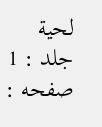لحية    جلد : 1  صفحه :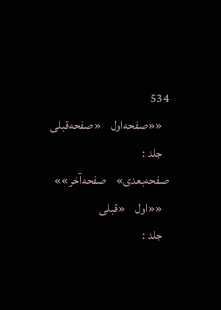534
   ««صفحه‌اول    «صفحه‌قبلی
   جلد :
صفحه‌بعدی»    صفحه‌آخر»»
   ««اول    «قبلی
   جلد :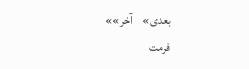بعدی»    آخر»»
فرمت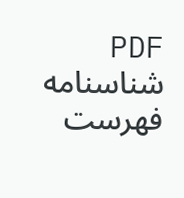PDF شناسنامه فهرست